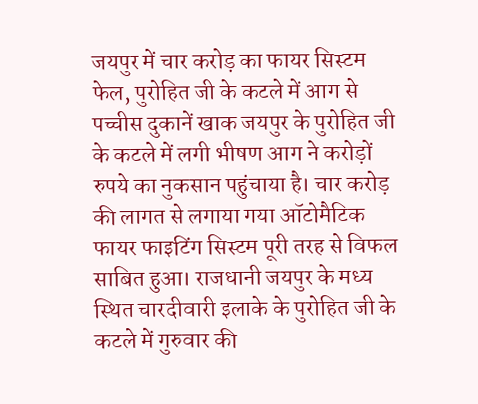जयपुर में चार करोड़ का फायर सिस्टम फेल, पुरोहित जी के कटले में आग से पच्चीस दुकानें खाक जयपुर के पुरोहित जी के कटले में लगी भीषण आग ने करोड़ों रुपये का नुकसान पहुंचाया है। चार करोड़ की लागत से लगाया गया ऑटोमैटिक फायर फाइटिंग सिस्टम पूरी तरह से विफल साबित हुआ। राजधानी जयपुर के मध्य स्थित चारदीवारी इलाके के पुरोहित जी के कटले में गुरुवार की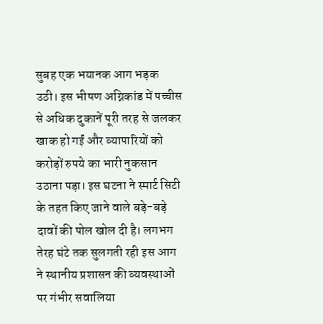सुबह एक भयानक आग भड़क उठी। इस भीषण अग्निकांड में पच्चीस से अधिक दुकानें पूरी तरह से जलकर खाक हो गईं और व्यापारियों को करोड़ों रुपये का भारी नुकसान उठाना पड़ा। इस घटना ने स्मार्ट सिटी के तहत किए जाने वाले बड़े-बड़े दावों की पोल खोल दी है। लगभग तेरह घंटे तक सुलगती रही इस आग ने स्थानीय प्रशासन की व्यवस्थाओं पर गंभीर सवालिया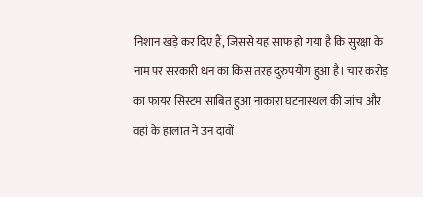निशान खड़े कर दिए हैं, जिससे यह साफ हो गया है कि सुरक्षा के नाम पर सरकारी धन का किस तरह दुरुपयोग हुआ है। चार करोड़ का फायर सिस्टम साबित हुआ नाकारा घटनास्थल की जांच और वहां के हालात ने उन दावों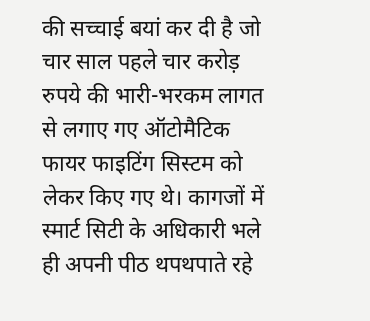की सच्चाई बयां कर दी है जो चार साल पहले चार करोड़ रुपये की भारी-भरकम लागत से लगाए गए ऑटोमैटिक फायर फाइटिंग सिस्टम को लेकर किए गए थे। कागजों में स्मार्ट सिटी के अधिकारी भले ही अपनी पीठ थपथपाते रहे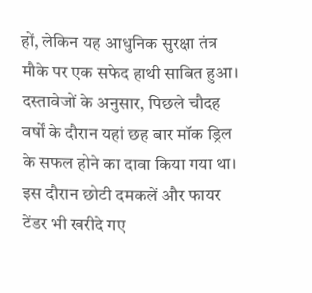हों, लेकिन यह आधुनिक सुरक्षा तंत्र मौके पर एक सफेद हाथी साबित हुआ। दस्तावेजों के अनुसार, पिछले चौदह वर्षों के दौरान यहां छह बार मॉक ड्रिल के सफल होने का दावा किया गया था। इस दौरान छोटी दमकलें और फायर टेंडर भी खरीदे गए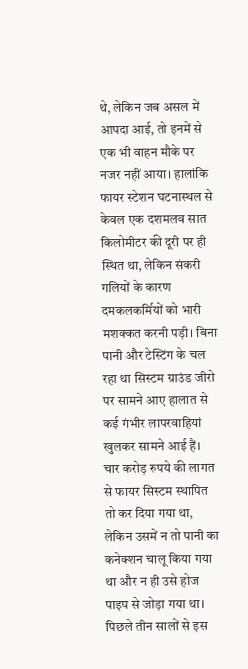थे, लेकिन जब असल में आपदा आई, तो इनमें से एक भी वाहन मौके पर नजर नहीं आया। हालांकि फायर स्टेशन घटनास्थल से केवल एक दशमलव सात किलोमीटर की दूरी पर ही स्थित था, लेकिन संकरी गलियों के कारण दमकलकर्मियों को भारी मशक्कत करनी पड़ी। बिना पानी और टेस्टिंग के चल रहा था सिस्टम ग्राउंड जीरो पर सामने आए हालात से कई गंभीर लापरवाहियां खुलकर सामने आई हैं। चार करोड़ रुपये की लागत से फायर सिस्टम स्थापित तो कर दिया गया था, लेकिन उसमें न तो पानी का कनेक्शन चालू किया गया था और न ही उसे होज पाइप से जोड़ा गया था। पिछले तीन सालों से इस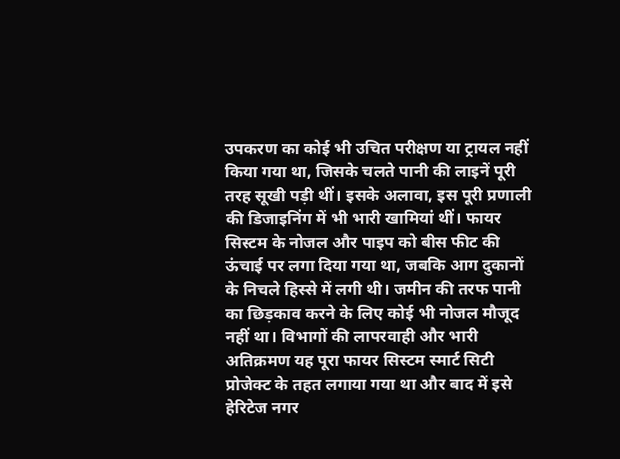उपकरण का कोई भी उचित परीक्षण या ट्रायल नहीं किया गया था, जिसके चलते पानी की लाइनें पूरी तरह सूखी पड़ी थीं। इसके अलावा, इस पूरी प्रणाली की डिजाइनिंग में भी भारी खामियां थीं। फायर सिस्टम के नोजल और पाइप को बीस फीट की ऊंचाई पर लगा दिया गया था, जबकि आग दुकानों के निचले हिस्से में लगी थी। जमीन की तरफ पानी का छिड़काव करने के लिए कोई भी नोजल मौजूद नहीं था। विभागों की लापरवाही और भारी अतिक्रमण यह पूरा फायर सिस्टम स्मार्ट सिटी प्रोजेक्ट के तहत लगाया गया था और बाद में इसे हेरिटेज नगर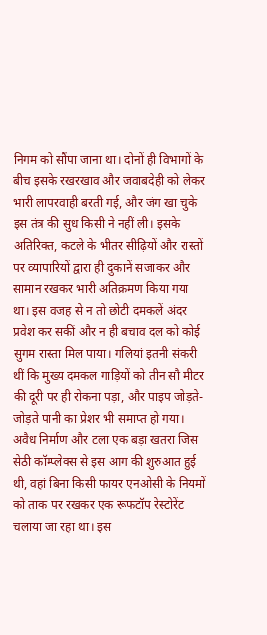निगम को सौंपा जाना था। दोनों ही विभागों के बीच इसके रखरखाव और जवाबदेही को लेकर भारी लापरवाही बरती गई, और जंग खा चुके इस तंत्र की सुध किसी ने नहीं ली। इसके अतिरिक्त, कटले के भीतर सीढ़ियों और रास्तों पर व्यापारियों द्वारा ही दुकानें सजाकर और सामान रखकर भारी अतिक्रमण किया गया था। इस वजह से न तो छोटी दमकलें अंदर प्रवेश कर सकीं और न ही बचाव दल को कोई सुगम रास्ता मिल पाया। गलियां इतनी संकरी थीं कि मुख्य दमकल गाड़ियों को तीन सौ मीटर की दूरी पर ही रोकना पड़ा, और पाइप जोड़ते-जोड़ते पानी का प्रेशर भी समाप्त हो गया। अवैध निर्माण और टला एक बड़ा खतरा जिस सेठी कॉम्प्लेक्स से इस आग की शुरुआत हुई थी, वहां बिना किसी फायर एनओसी के नियमों को ताक पर रखकर एक रूफटॉप रेस्टोरेंट चलाया जा रहा था। इस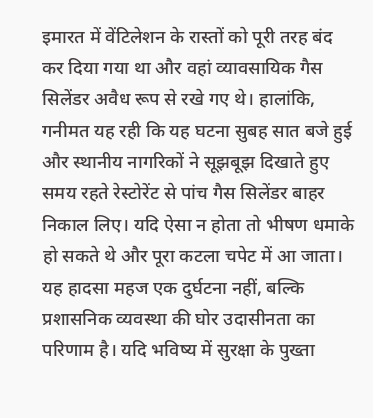इमारत में वेंटिलेशन के रास्तों को पूरी तरह बंद कर दिया गया था और वहां व्यावसायिक गैस सिलेंडर अवैध रूप से रखे गए थे। हालांकि, गनीमत यह रही कि यह घटना सुबह सात बजे हुई और स्थानीय नागरिकों ने सूझबूझ दिखाते हुए समय रहते रेस्टोरेंट से पांच गैस सिलेंडर बाहर निकाल लिए। यदि ऐसा न होता तो भीषण धमाके हो सकते थे और पूरा कटला चपेट में आ जाता। यह हादसा महज एक दुर्घटना नहीं, बल्कि प्रशासनिक व्यवस्था की घोर उदासीनता का परिणाम है। यदि भविष्य में सुरक्षा के पुख्ता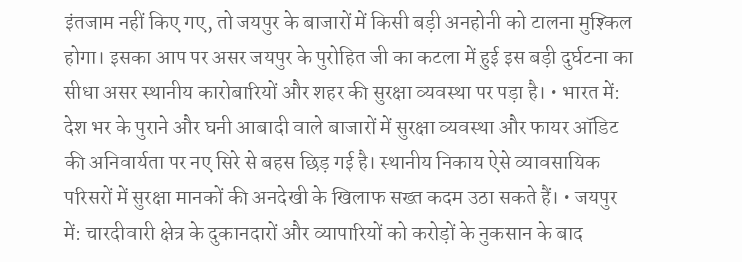इंतजाम नहीं किए गए, तो जयपुर के बाजारों में किसी बड़ी अनहोनी को टालना मुश्किल होगा। इसका आप पर असर जयपुर के पुरोहित जी का कटला में हुई इस बड़ी दुर्घटना का सीधा असर स्थानीय कारोबारियों और शहर की सुरक्षा व्यवस्था पर पड़ा है। • भारत में: देश भर के पुराने और घनी आबादी वाले बाजारों में सुरक्षा व्यवस्था और फायर ऑडिट की अनिवार्यता पर नए सिरे से बहस छिड़ गई है। स्थानीय निकाय ऐसे व्यावसायिक परिसरों में सुरक्षा मानकों की अनदेखी के खिलाफ सख्त कदम उठा सकते हैं। • जयपुर में: चारदीवारी क्षेत्र के दुकानदारों और व्यापारियों को करोड़ों के नुकसान के बाद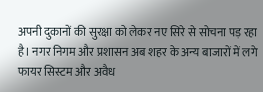अपनी दुकानों की सुरक्षा को लेकर नए सिरे से सोचना पड़ रहा है। नगर निगम और प्रशासन अब शहर के अन्य बाजारों में लगे फायर सिस्टम और अवैध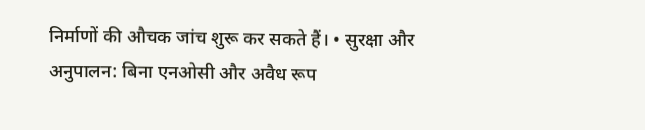निर्माणों की औचक जांच शुरू कर सकते हैं। • सुरक्षा और अनुपालन: बिना एनओसी और अवैध रूप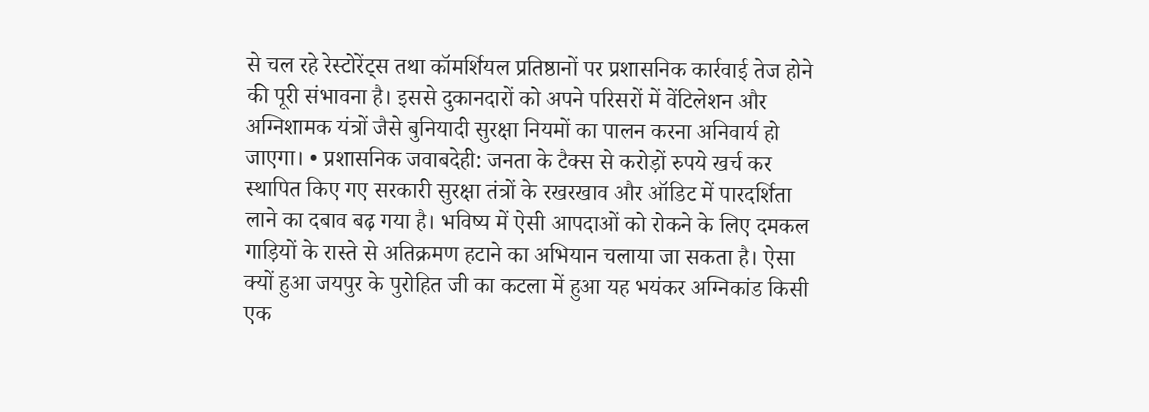से चल रहे रेस्टोरेंट्स तथा कॉमर्शियल प्रतिष्ठानों पर प्रशासनिक कार्रवाई तेज होने की पूरी संभावना है। इससे दुकानदारों को अपने परिसरों में वेंटिलेशन और अग्निशामक यंत्रों जैसे बुनियादी सुरक्षा नियमों का पालन करना अनिवार्य हो जाएगा। • प्रशासनिक जवाबदेही: जनता के टैक्स से करोड़ों रुपये खर्च कर स्थापित किए गए सरकारी सुरक्षा तंत्रों के रखरखाव और ऑडिट में पारदर्शिता लाने का दबाव बढ़ गया है। भविष्य में ऐसी आपदाओं को रोकने के लिए दमकल गाड़ियों के रास्ते से अतिक्रमण हटाने का अभियान चलाया जा सकता है। ऐसा क्यों हुआ जयपुर के पुरोहित जी का कटला में हुआ यह भयंकर अग्निकांड किसी एक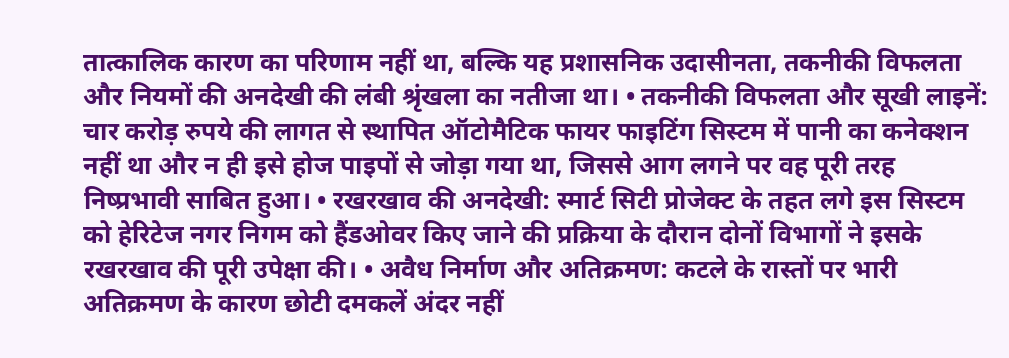तात्कालिक कारण का परिणाम नहीं था, बल्कि यह प्रशासनिक उदासीनता, तकनीकी विफलता और नियमों की अनदेखी की लंबी श्रृंखला का नतीजा था। • तकनीकी विफलता और सूखी लाइनें: चार करोड़ रुपये की लागत से स्थापित ऑटोमैटिक फायर फाइटिंग सिस्टम में पानी का कनेक्शन नहीं था और न ही इसे होज पाइपों से जोड़ा गया था, जिससे आग लगने पर वह पूरी तरह निष्प्रभावी साबित हुआ। • रखरखाव की अनदेखी: स्मार्ट सिटी प्रोजेक्ट के तहत लगे इस सिस्टम को हेरिटेज नगर निगम को हैंडओवर किए जाने की प्रक्रिया के दौरान दोनों विभागों ने इसके रखरखाव की पूरी उपेक्षा की। • अवैध निर्माण और अतिक्रमण: कटले के रास्तों पर भारी अतिक्रमण के कारण छोटी दमकलें अंदर नहीं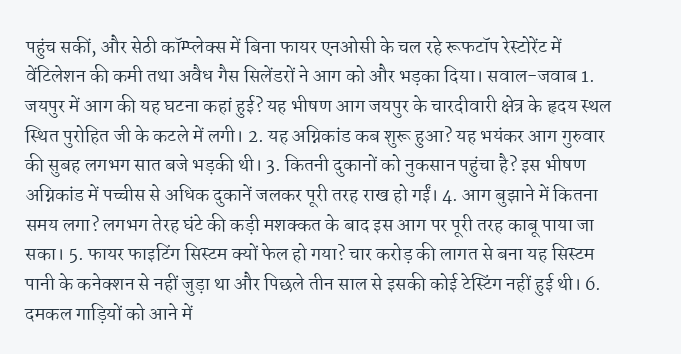पहुंच सकीं, और सेठी कॉम्प्लेक्स में बिना फायर एनओसी के चल रहे रूफटॉप रेस्टोरेंट में वेंटिलेशन की कमी तथा अवैध गैस सिलेंडरों ने आग को और भड़का दिया। सवाल-जवाब 1. जयपुर में आग की यह घटना कहां हुई? यह भीषण आग जयपुर के चारदीवारी क्षेत्र के हृदय स्थल स्थित पुरोहित जी के कटले में लगी। 2. यह अग्निकांड कब शुरू हुआ? यह भयंकर आग गुरुवार की सुबह लगभग सात बजे भड़की थी। 3. कितनी दुकानों को नुकसान पहुंचा है? इस भीषण अग्निकांड में पच्चीस से अधिक दुकानें जलकर पूरी तरह राख हो गईं। 4. आग बुझाने में कितना समय लगा? लगभग तेरह घंटे की कड़ी मशक्कत के बाद इस आग पर पूरी तरह काबू पाया जा सका। 5. फायर फाइटिंग सिस्टम क्यों फेल हो गया? चार करोड़ की लागत से बना यह सिस्टम पानी के कनेक्शन से नहीं जुड़ा था और पिछले तीन साल से इसकी कोई टेस्टिंग नहीं हुई थी। 6. दमकल गाड़ियों को आने में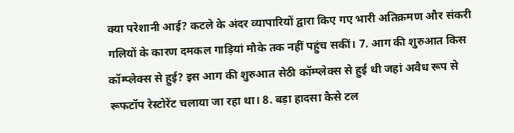क्या परेशानी आई? कटले के अंदर व्यापारियों द्वारा किए गए भारी अतिक्रमण और संकरी गलियों के कारण दमकल गाड़ियां मौके तक नहीं पहुंच सकीं। 7. आग की शुरुआत किस कॉम्प्लेक्स से हुई? इस आग की शुरुआत सेठी कॉम्प्लेक्स से हुई थी जहां अवैध रूप से रूफटॉप रेस्टोरेंट चलाया जा रहा था। 8. बड़ा हादसा कैसे टल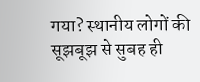गया? स्थानीय लोगों की सूझबूझ से सुबह ही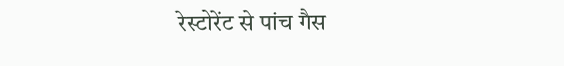रेस्टोरेंट से पांच गैस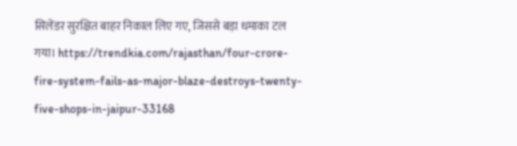सिलेंडर सुरक्षित बाहर निकाल लिए गए, जिससे बड़ा धमाका टल गया। https://trendkia.com/rajasthan/four-crore-fire-system-fails-as-major-blaze-destroys-twenty-five-shops-in-jaipur-33168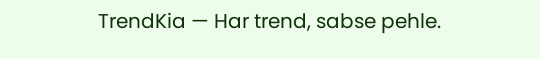TrendKia — Har trend, sabse pehle.